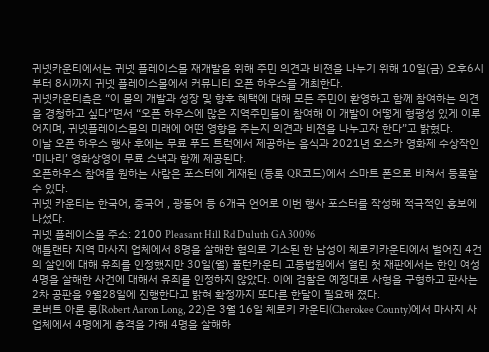귀넷카운티에서는 귀넷 플레이스몰 재개발을 위해 주민 의견과 비젼을 나누기 위해 10일(금) 오후6시부터 8시까지 귀넷 플레이스몰에서 커뮤니티 오픈 하우스를 개최한다.
귀넷카운티측은 “이 몰의 개발과 성장 및 향후 혜택에 대해 모든 주민이 환영하고 함께 참여하는 의견을 경청하고 싶다”면서 “오픈 하우스에 많은 지역주민들이 참여해 이 개발이 어떻게 형평성 있게 이루어지며, 귀넷플레이스몰의 미래에 어떤 영향을 주는지 의견과 비젼을 나누고자 한다”고 밝혔다.
이날 오픈 하우스 행사 후에는 무료 푸드 트럭에서 제공하는 음식과 2021년 오스카 영화제 수상작인 ‘미나리’ 영화상영이 무료 스낵과 함께 제공된다.
오픈하우스 참여를 원하는 사람은 포스터에 게재된 (등록 QR코드)에서 스마트 폰으로 비쳐서 등록할 수 있다.
귀넷 카운티는 한국어, 중국어 , 광동어 등 6개국 언어로 이번 행사 포스터를 작성해 적극적인 홍보에 나섰다.
귀넷 플레이스몰 주소: 2100 Pleasant Hill Rd Duluth GA 30096
애틀랜타 지역 마사지 업체에서 8명을 살해한 혐의로 기소된 한 남성이 체로키카운티에서 벌어진 4건의 살인에 대해 유죄를 인정했지만 30일(월) 풀턴카운티 고등법원에서 열린 첫 재판에서는 한인 여성 4명을 살해한 사건에 대해서 유죄를 인정하지 않았다. 이에 검찰은 예정대로 사형을 구형하고 판사는 2차 공판을 9월28일에 진행한다고 밝혀 확정까지 또다른 한달이 필요해 졌다.
로버트 아론 롱(Robert Aaron Long, 22)은 3월 16일 체로키 카운티(Cherokee County)에서 마사지 사업체에서 4명에게 총격을 가해 4명을 살해하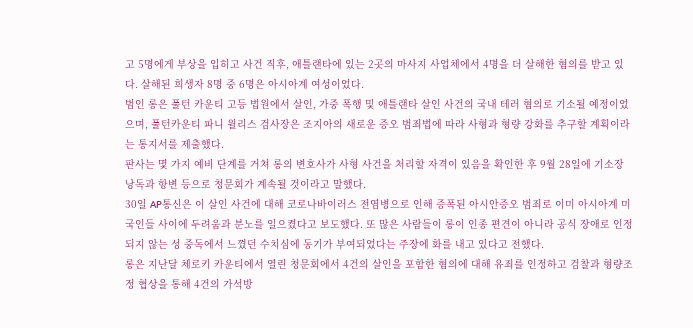고 5명에게 부상을 입히고 사건 직후, 애틀랜타에 있는 2곳의 마사지 사업체에서 4명을 더 살해한 혐의를 받고 있다. 살해된 희생자 8명 중 6명은 아시아계 여성이었다.
범인 롱은 풀턴 카운티 고등 법원에서 살인, 가중 폭행 및 애틀랜타 살인 사건의 국내 테러 혐의로 기소될 예정이었으며, 풀턴카운티 파니 윌리스 검사장은 조지아의 새로운 증오 범죄법에 따라 사형과 형량 강화를 추구할 계획이라는 통지서를 제출했다.
판사는 몇 가지 예비 단계를 거쳐 롱의 변호사가 사형 사건을 처리할 자격이 있음을 확인한 후 9월 28일에 기소장 낭독과 항변 등으로 청문회가 계속될 것이라고 말했다.
30일 AP통신은 이 살인 사건에 대해 코로나바이러스 전염병으로 인해 증폭된 아시안증오 범죄로 이미 아시아계 미국인들 사이에 두려움과 분노를 일으켰다고 보도했다. 또 많은 사람들이 롱이 인종 편견이 아니라 공식 장애로 인정되지 않는 성 중독에서 느꼈던 수치심에 동기가 부여되었다는 주장에 화를 내고 있다고 전했다.
롱은 지난달 체로키 카운티에서 열린 청문회에서 4건의 살인을 포함한 혐의에 대해 유죄를 인정하고 검찰과 형량조정 협상을 통해 4건의 가석방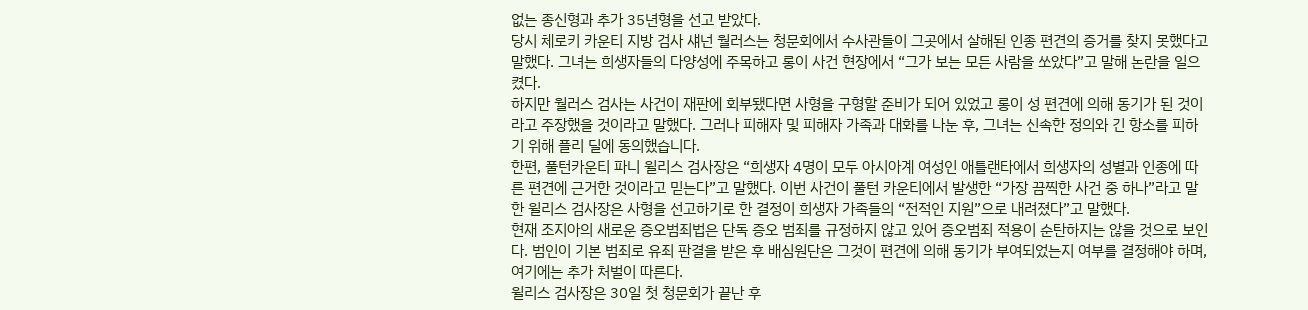없는 종신형과 추가 35년형을 선고 받았다.
당시 체로키 카운티 지방 검사 섀넌 월러스는 청문회에서 수사관들이 그곳에서 살해된 인종 편견의 증거를 찾지 못했다고 말했다. 그녀는 희생자들의 다양성에 주목하고 롱이 사건 현장에서 “그가 보는 모든 사람을 쏘았다”고 말해 논란을 일으켰다.
하지만 월러스 검사는 사건이 재판에 회부됐다면 사형을 구형할 준비가 되어 있었고 롱이 성 편견에 의해 동기가 된 것이라고 주장했을 것이라고 말했다. 그러나 피해자 및 피해자 가족과 대화를 나눈 후, 그녀는 신속한 정의와 긴 항소를 피하기 위해 플리 딜에 동의했습니다.
한편, 풀턴카운티 파니 윌리스 검사장은 “희생자 4명이 모두 아시아계 여성인 애틀랜타에서 희생자의 성별과 인종에 따른 편견에 근거한 것이라고 믿는다”고 말했다. 이번 사건이 풀턴 카운티에서 발생한 “가장 끔찍한 사건 중 하나”라고 말한 윌리스 검사장은 사형을 선고하기로 한 결정이 희생자 가족들의 “전적인 지원”으로 내려졌다”고 말했다.
현재 조지아의 새로운 증오범죄법은 단독 증오 범죄를 규정하지 않고 있어 증오범죄 적용이 순탄하지는 않을 것으로 보인다. 범인이 기본 범죄로 유죄 판결을 받은 후 배심원단은 그것이 편견에 의해 동기가 부여되었는지 여부를 결정해야 하며, 여기에는 추가 처벌이 따른다.
윌리스 검사장은 30일 첫 청문회가 끝난 후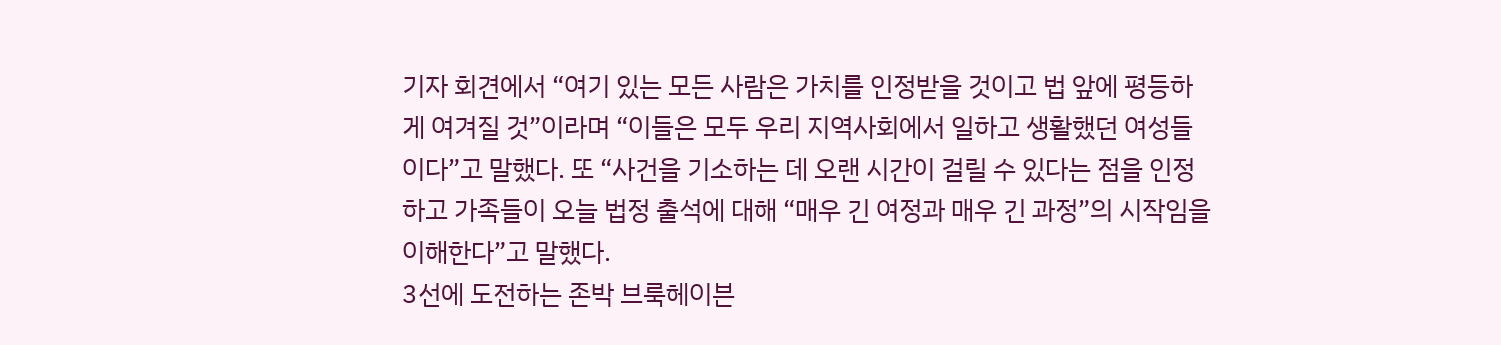기자 회견에서 “여기 있는 모든 사람은 가치를 인정받을 것이고 법 앞에 평등하게 여겨질 것”이라며 “이들은 모두 우리 지역사회에서 일하고 생활했던 여성들이다”고 말했다. 또 “사건을 기소하는 데 오랜 시간이 걸릴 수 있다는 점을 인정하고 가족들이 오늘 법정 출석에 대해 “매우 긴 여정과 매우 긴 과정”의 시작임을 이해한다”고 말했다.
3선에 도전하는 존박 브룩헤이븐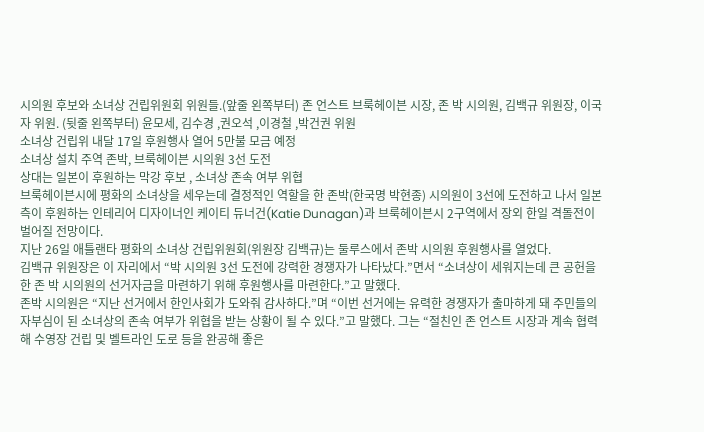시의원 후보와 소녀상 건립위원회 위원들.(앞줄 왼쪽부터) 존 언스트 브룩헤이븐 시장, 존 박 시의원, 김백규 위원장, 이국자 위원. (뒷줄 왼쪽부터) 윤모세, 김수경 ,권오석 ,이경철 ,박건권 위원
소녀상 건립위 내달 17일 후원행사 열어 5만불 모금 예정
소녀상 설치 주역 존박, 브룩헤이븐 시의원 3선 도전
상대는 일본이 후원하는 막강 후보 , 소녀상 존속 여부 위협
브룩헤이븐시에 평화의 소녀상을 세우는데 결정적인 역할을 한 존박(한국명 박현종) 시의원이 3선에 도전하고 나서 일본측이 후원하는 인테리어 디자이너인 케이티 듀너건(Katie Dunagan)과 브룩헤이븐시 2구역에서 장외 한일 격돌전이 벌어질 전망이다.
지난 26일 애틀랜타 평화의 소녀상 건립위원회(위원장 김백규)는 둘루스에서 존박 시의원 후원행사를 열었다.
김백규 위원장은 이 자리에서 “박 시의원 3선 도전에 강력한 경쟁자가 나타났다.”면서 “소녀상이 세워지는데 큰 공헌을 한 존 박 시의원의 선거자금을 마련하기 위해 후원행사를 마련한다.”고 말했다.
존박 시의원은 “지난 선거에서 한인사회가 도와줘 감사하다.”며 “이번 선거에는 유력한 경쟁자가 출마하게 돼 주민들의 자부심이 된 소녀상의 존속 여부가 위협을 받는 상황이 될 수 있다.”고 말했다. 그는 “절친인 존 언스트 시장과 계속 협력해 수영장 건립 및 벨트라인 도로 등을 완공해 좋은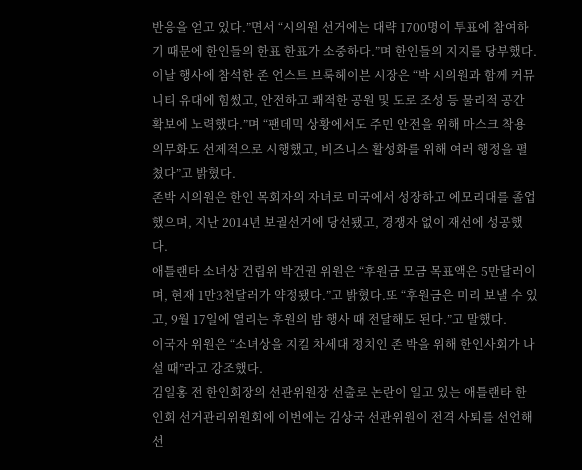반응을 얻고 있다.”면서 “시의원 선거에는 대략 1700명이 투표에 참여하기 때문에 한인들의 한표 한표가 소중하다.”며 한인들의 지지를 당부했다.
이날 행사에 참석한 존 언스트 브룩헤이븐 시장은 “박 시의원과 함께 커뮤니티 유대에 힘썼고, 안전하고 쾌적한 공원 및 도로 조성 등 물리적 공간 확보에 노력했다.”며 “팬데믹 상황에서도 주민 안전을 위해 마스크 착용 의무화도 선제적으로 시행했고, 비즈니스 활성화를 위해 여러 행정을 펼쳤다”고 밝혔다.
존박 시의원은 한인 목회자의 자녀로 미국에서 성장하고 에모리대를 졸업했으며, 지난 2014년 보궐선거에 당선됐고, 경쟁자 없이 재선에 성공했다.
애틀랜타 소녀상 건립위 박건권 위원은 “후원금 모금 목표액은 5만달러이며, 현재 1만3천달러가 약정됐다.”고 밝혔다.또 “후원금은 미리 보낼 수 있고, 9월 17일에 열리는 후원의 밤 행사 때 전달해도 된다.”고 말했다.
이국자 위원은 “소녀상을 지킬 차세대 정치인 존 박을 위해 한인사회가 나설 때”라고 강조했다.
김일홍 전 한인회장의 선관위원장 선출로 논란이 일고 있는 애틀랜타 한인회 선거관리위원회에 이번에는 김상국 선관위원이 전격 사퇴를 선언해 선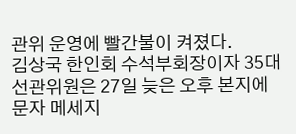관위 운영에 빨간불이 켜졌다.
김상국 한인회 수석부회장이자 35대 선관위원은 27일 늦은 오후 본지에 문자 메세지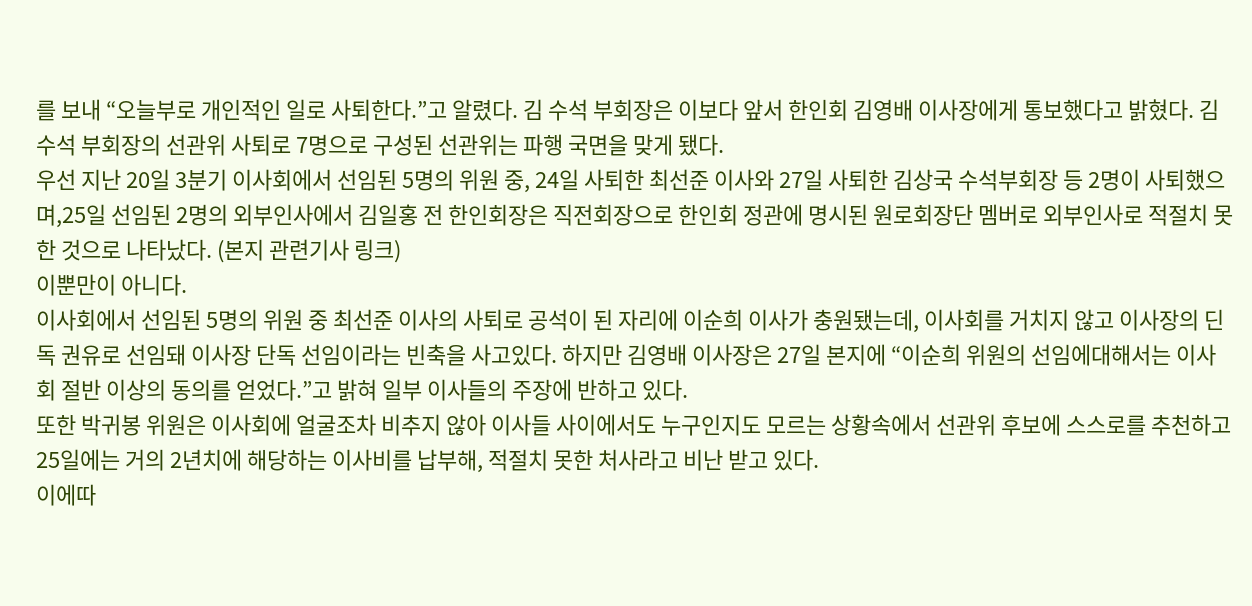를 보내 “오늘부로 개인적인 일로 사퇴한다.”고 알렸다. 김 수석 부회장은 이보다 앞서 한인회 김영배 이사장에게 통보했다고 밝혔다. 김 수석 부회장의 선관위 사퇴로 7명으로 구성된 선관위는 파행 국면을 맞게 됐다.
우선 지난 20일 3분기 이사회에서 선임된 5명의 위원 중, 24일 사퇴한 최선준 이사와 27일 사퇴한 김상국 수석부회장 등 2명이 사퇴했으며,25일 선임된 2명의 외부인사에서 김일홍 전 한인회장은 직전회장으로 한인회 정관에 명시된 원로회장단 멤버로 외부인사로 적절치 못한 것으로 나타났다. (본지 관련기사 링크)
이뿐만이 아니다.
이사회에서 선임된 5명의 위원 중 최선준 이사의 사퇴로 공석이 된 자리에 이순희 이사가 충원됐는데, 이사회를 거치지 않고 이사장의 딘독 권유로 선임돼 이사장 단독 선임이라는 빈축을 사고있다. 하지만 김영배 이사장은 27일 본지에 “이순희 위원의 선임에대해서는 이사회 절반 이상의 동의를 얻었다.”고 밝혀 일부 이사들의 주장에 반하고 있다.
또한 박귀봉 위원은 이사회에 얼굴조차 비추지 않아 이사들 사이에서도 누구인지도 모르는 상황속에서 선관위 후보에 스스로를 추천하고 25일에는 거의 2년치에 해당하는 이사비를 납부해, 적절치 못한 처사라고 비난 받고 있다.
이에따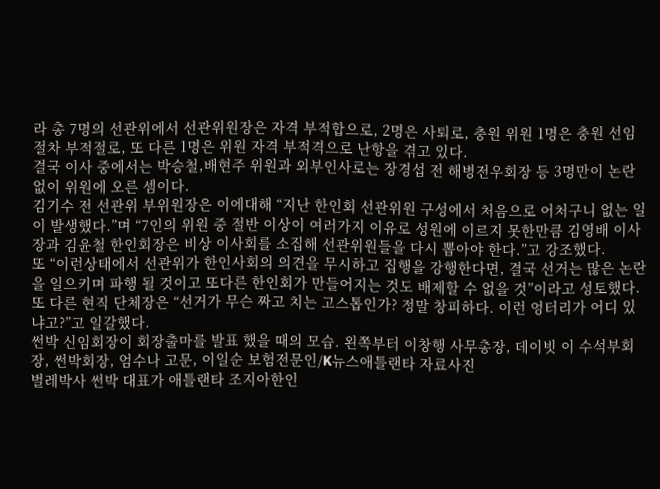라 총 7명의 선관위에서 선관위원장은 자격 부적합으로, 2명은 사퇴로, 충원 위원 1명은 충원 선임 절차 부적절로, 또 다른 1명은 위원 자격 부적격으로 난항을 겪고 있다.
결국 이사 중에서는 박승철,배현주 위원과 외부인사로는 장경섭 전 해병전우회장 등 3명만이 논란없이 위원에 오른 셈이다.
김기수 전 선관위 부위원장은 이에대해 “지난 한인회 선관위원 구성에서 처음으로 어처구니 없는 일이 발생했다.”며 “7인의 위원 중 절반 이상이 여러가지 이유로 성원에 이르지 못한만큼 김영배 이사장과 김윤철 한인회장은 비상 이사회를 소집해 선관위원들을 다시 뽑아야 한다.”고 강조했다.
또 “이런상태에서 선관위가 한인사회의 의견을 무시하고 집행을 강행한다면, 결국 선거는 많은 논란을 일으키며 파행 될 것이고 또다른 한인회가 만들어지는 것도 배제할 수 없을 것”이라고 성토했다.
또 다른 현직 단체장은 “선거가 무슨 짜고 치는 고스톱인가? 정말 창피하다. 이런 엉터리가 어디 있냐고?”고 일갈했다.
썬박 신임회장이 회장출마를 발표 했을 때의 모습. 왼쪽부터 이창행 사무총장, 데이빗 이 수석부회장, 썬박회장, 엄수나 고문, 이일순 보험전문인/K뉴스애틀랜타 자료사진
벌레박사 썬박 대표가 애틀랜타 조지아한인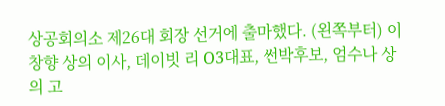상공회의소 제26대 회장 선거에 출마했다. (왼쪽부터) 이창향 상의 이사, 데이빗 리 O3대표, 썬박후보, 엄수나 상의 고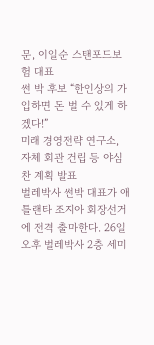문, 이일순 스탠포드보험 대표
썬 박 후보 “한인상의 가입하면 돈 벌 수 있게 하겠다!”
미래 경영전략 연구소, 자체 회관 건립 등 야심찬 계획 발표
벌레박사 썬박 대표가 애틀랜타 조지아 회장선거에 전격 출마한다. 26일 오후 벌레박사 2층 세미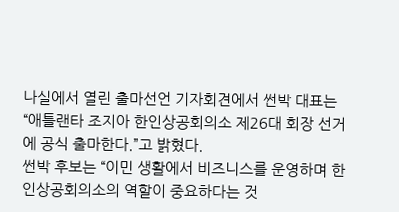나실에서 열린 출마선언 기자회견에서 썬박 대표는 “애틀랜타 조지아 한인상공회의소 제26대 회장 선거에 공식 출마한다.”고 밝혔다.
썬박 후보는 “이민 생활에서 비즈니스를 운영하며 한인상공회의소의 역할이 중요하다는 것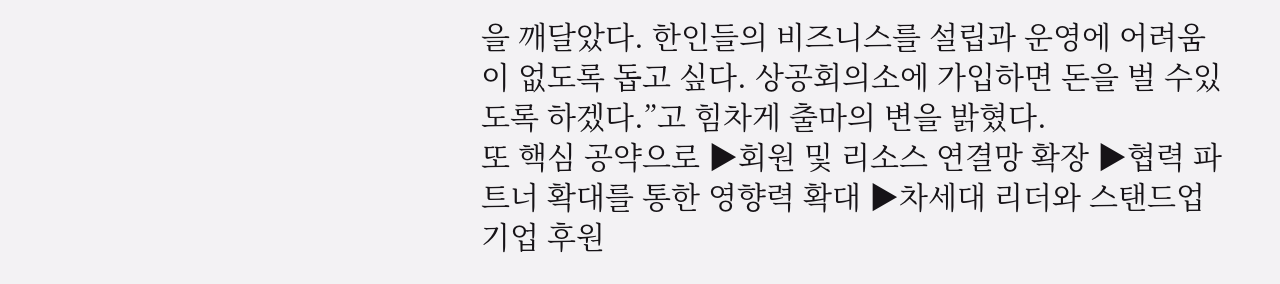을 깨달았다. 한인들의 비즈니스를 설립과 운영에 어려움이 없도록 돕고 싶다. 상공회의소에 가입하면 돈을 벌 수있도록 하겠다.”고 힘차게 출마의 변을 밝혔다.
또 핵심 공약으로 ▶회원 및 리소스 연결망 확장 ▶협력 파트너 확대를 통한 영향력 확대 ▶차세대 리더와 스탠드업 기업 후원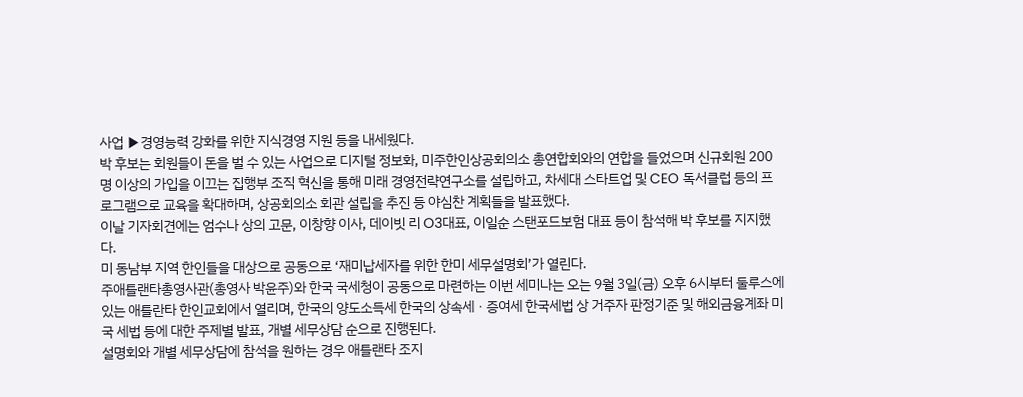사업 ▶경영능력 강화를 위한 지식경영 지원 등을 내세웠다.
박 후보는 회원들이 돈을 벌 수 있는 사업으로 디지털 정보화, 미주한인상공회의소 총연합회와의 연합을 들었으며 신규회원 200 명 이상의 가입을 이끄는 집행부 조직 혁신을 통해 미래 경영전략연구소를 설립하고, 차세대 스타트업 및 CEO 독서클럽 등의 프로그램으로 교육을 확대하며, 상공회의소 회관 설립을 추진 등 야심찬 계획들을 발표했다.
이날 기자회견에는 엄수나 상의 고문, 이창향 이사, 데이빗 리 O3대표, 이일순 스탠포드보험 대표 등이 참석해 박 후보를 지지했다.
미 동남부 지역 한인들을 대상으로 공동으로 ‘재미납세자를 위한 한미 세무설명회’가 열린다.
주애틀랜타총영사관(총영사 박윤주)와 한국 국세청이 공동으로 마련하는 이번 세미나는 오는 9월 3일(금) 오후 6시부터 둘루스에 있는 애틀란타 한인교회에서 열리며, 한국의 양도소득세 한국의 상속세ㆍ증여세 한국세법 상 거주자 판정기준 및 해외금융계좌 미국 세법 등에 대한 주제별 발표, 개별 세무상담 순으로 진행된다.
설명회와 개별 세무상담에 참석을 원하는 경우 애틀랜타 조지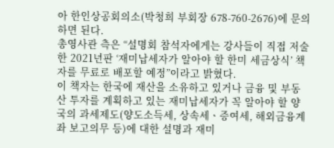아 한인상공회의소(박청희 부회장 678-760-2676)에 문의하면 된다.
총영사관 측은 “설명회 참석자에게는 강사들이 직접 저술한 2021년판 ‘재미납세자가 알아야 할 한미 세금상식’ 책자를 무료로 배포할 예정”이라고 밝혔다.
이 책자는 한국에 재산을 소유하고 있거나 금융 및 부동산 투자를 계획하고 있는 재미납세자가 꼭 알아야 할 양국의 과세제도(양도소득세, 상속세ㆍ증여세, 해외금융계좌 보고의무 등)에 대한 설명과 재미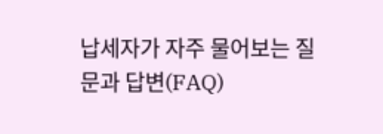납세자가 자주 물어보는 질문과 답변(FAQ)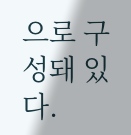으로 구성돼 있다.